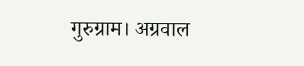गुरुग्राम। अग्रवाल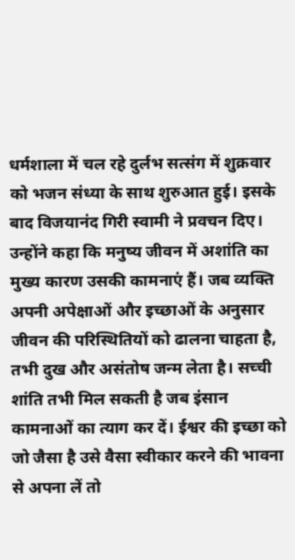धर्मशाला में चल रहे दुर्लभ सत्संग में शुक्रवार को भजन संध्या के साथ शुरुआत हुई। इसके बाद विजयानंद गिरी स्वामी ने प्रवचन दिए। उन्होंने कहा कि मनुष्य जीवन में अशांति का मुख्य कारण उसकी कामनाएं हैं। जब व्यक्ति अपनी अपेक्षाओं और इच्छाओं के अनुसार जीवन की परिस्थितियों को ढालना चाहता है, तभी दुख और असंतोष जन्म लेता है। सच्ची शांति तभी मिल सकती है जब इंसान कामनाओं का त्याग कर दें। ईश्वर की इच्छा को जो जैसा है उसे वैसा स्वीकार करने की भावना से अपना लें तो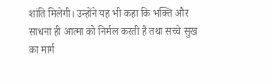शांति मिलेगी। उन्होंने यह भी कहा कि भक्ति और साधना ही आत्मा को निर्मल करती है तथा सच्चे सुख का मार्ग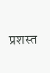प्रशस्त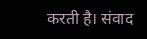करती है। संवाद